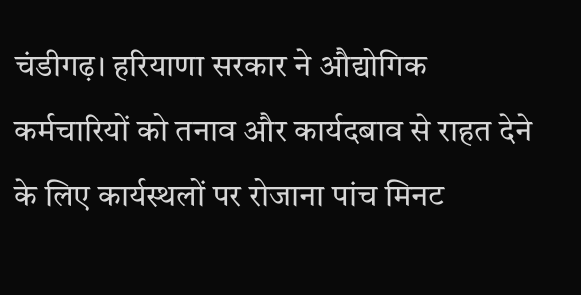चंडीगढ़। हरियाणा सरकार ने औद्योगिक कर्मचारियों को तनाव और कार्यदबाव से राहत देने के लिए कार्यस्थलों पर रोजाना पांच मिनट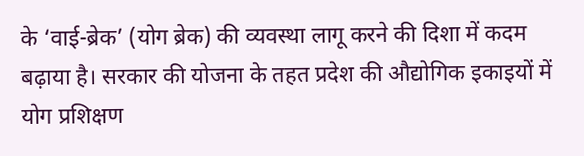के ‘वाई-ब्रेक’ (योग ब्रेक) की व्यवस्था लागू करने की दिशा में कदम बढ़ाया है। सरकार की योजना के तहत प्रदेश की औद्योगिक इकाइयों में योग प्रशिक्षण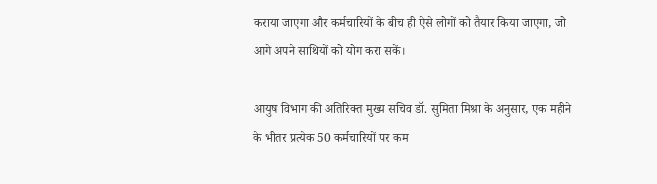कराया जाएगा और कर्मचारियों के बीच ही ऐसे लोगों को तैयार किया जाएगा, जो आगे अपने साथियों को योग करा सकें।

आयुष विभाग की अतिरिक्त मुख्य सचिव डॉ. सुमिता मिश्रा के अनुसार, एक महीने के भीतर प्रत्येक 50 कर्मचारियों पर कम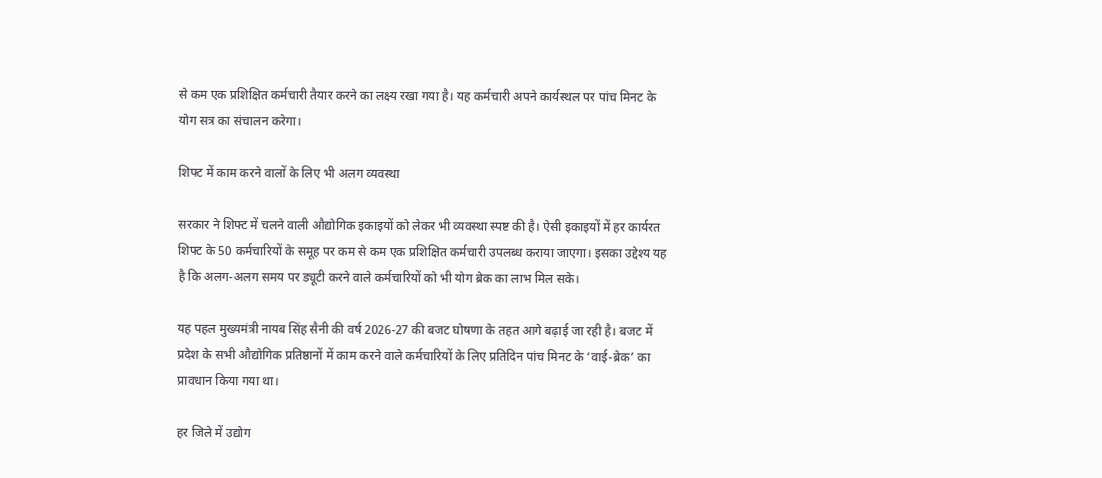से कम एक प्रशिक्षित कर्मचारी तैयार करने का लक्ष्य रखा गया है। यह कर्मचारी अपने कार्यस्थल पर पांच मिनट के योग सत्र का संचालन करेगा।

शिफ्ट में काम करने वालों के लिए भी अलग व्यवस्था

सरकार ने शिफ्ट में चलने वाली औद्योगिक इकाइयों को लेकर भी व्यवस्था स्पष्ट की है। ऐसी इकाइयों में हर कार्यरत शिफ्ट के 50 कर्मचारियों के समूह पर कम से कम एक प्रशिक्षित कर्मचारी उपलब्ध कराया जाएगा। इसका उद्देश्य यह है कि अलग-अलग समय पर ड्यूटी करने वाले कर्मचारियों को भी योग ब्रेक का लाभ मिल सके।

यह पहल मुख्यमंत्री नायब सिंह सैनी की वर्ष 2026-27 की बजट घोषणा के तहत आगे बढ़ाई जा रही है। बजट में प्रदेश के सभी औद्योगिक प्रतिष्ठानों में काम करने वाले कर्मचारियों के लिए प्रतिदिन पांच मिनट के ‘वाई-ब्रेक’ का प्रावधान किया गया था।

हर जिले में उद्योग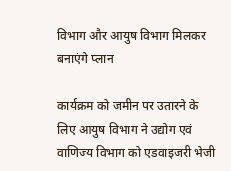विभाग और आयुष विभाग मिलकर बनाएंगे प्लान

कार्यक्रम को जमीन पर उतारने के लिए आयुष विभाग ने उद्योग एवं वाणिज्य विभाग को एडवाइजरी भेजी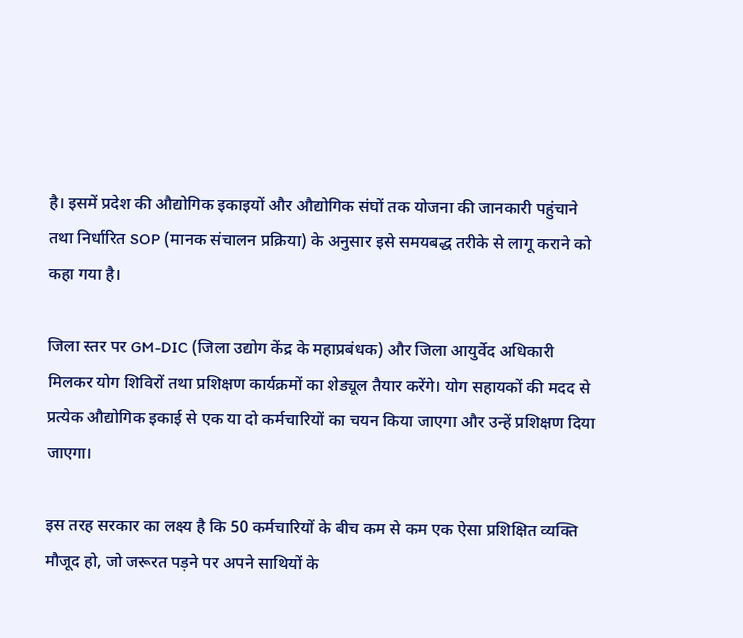है। इसमें प्रदेश की औद्योगिक इकाइयों और औद्योगिक संघों तक योजना की जानकारी पहुंचाने तथा निर्धारित SOP (मानक संचालन प्रक्रिया) के अनुसार इसे समयबद्ध तरीके से लागू कराने को कहा गया है।

जिला स्तर पर GM-DIC (जिला उद्योग केंद्र के महाप्रबंधक) और जिला आयुर्वेद अधिकारी मिलकर योग शिविरों तथा प्रशिक्षण कार्यक्रमों का शेड्यूल तैयार करेंगे। योग सहायकों की मदद से प्रत्येक औद्योगिक इकाई से एक या दो कर्मचारियों का चयन किया जाएगा और उन्हें प्रशिक्षण दिया जाएगा।

इस तरह सरकार का लक्ष्य है कि 50 कर्मचारियों के बीच कम से कम एक ऐसा प्रशिक्षित व्यक्ति मौजूद हो, जो जरूरत पड़ने पर अपने साथियों के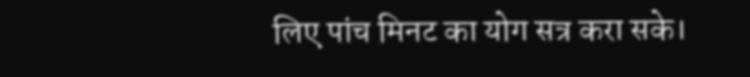लिए पांच मिनट का योग सत्र करा सके।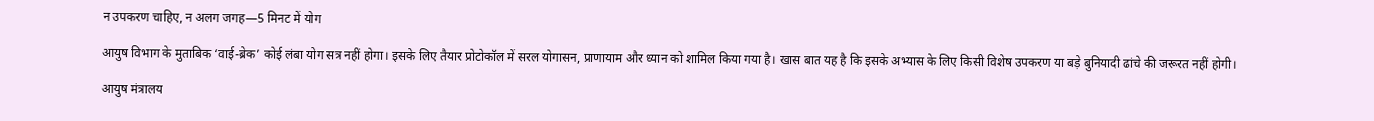न उपकरण चाहिए, न अलग जगह—5 मिनट में योग

आयुष विभाग के मुताबिक ‘वाई-ब्रेक’ कोई लंबा योग सत्र नहीं होगा। इसके लिए तैयार प्रोटोकॉल में सरल योगासन, प्राणायाम और ध्यान को शामिल किया गया है। खास बात यह है कि इसके अभ्यास के लिए किसी विशेष उपकरण या बड़े बुनियादी ढांचे की जरूरत नहीं होगी।

आयुष मंत्रालय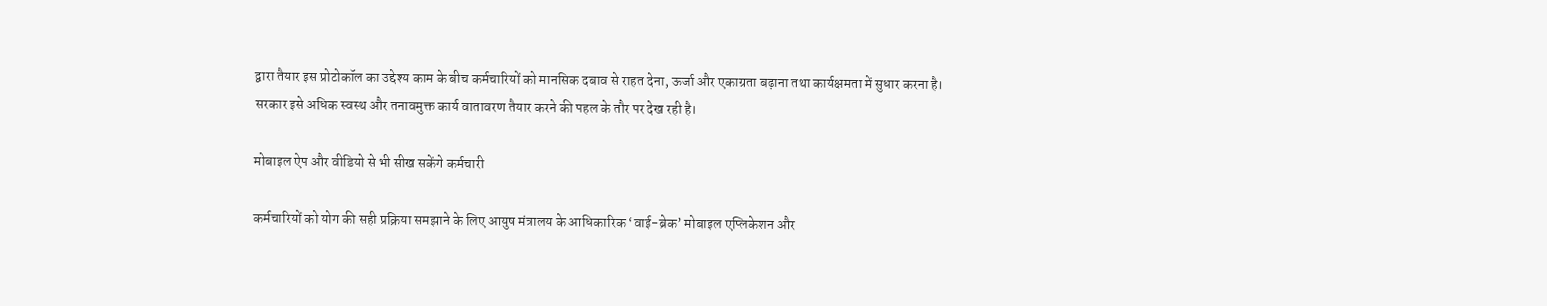द्वारा तैयार इस प्रोटोकॉल का उद्देश्य काम के बीच कर्मचारियों को मानसिक दबाव से राहत देना, ऊर्जा और एकाग्रता बढ़ाना तथा कार्यक्षमता में सुधार करना है। सरकार इसे अधिक स्वस्थ और तनावमुक्त कार्य वातावरण तैयार करने की पहल के तौर पर देख रही है।

मोबाइल ऐप और वीडियो से भी सीख सकेंगे कर्मचारी

कर्मचारियों को योग की सही प्रक्रिया समझाने के लिए आयुष मंत्रालय के आधिकारिक ‘वाई-ब्रेक’ मोबाइल एप्लिकेशन और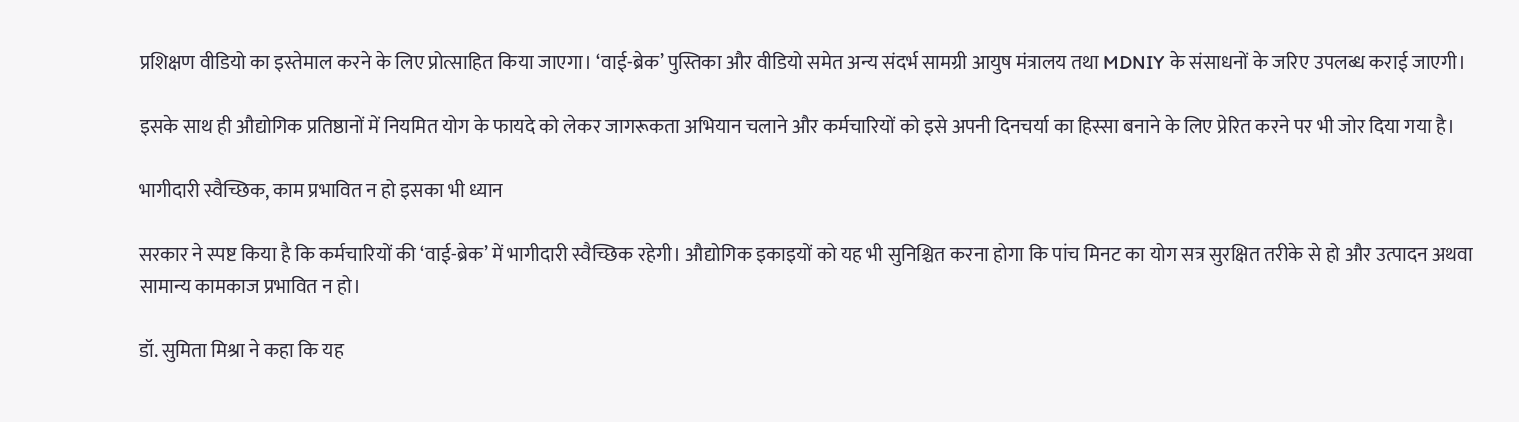प्रशिक्षण वीडियो का इस्तेमाल करने के लिए प्रोत्साहित किया जाएगा। ‘वाई-ब्रेक’ पुस्तिका और वीडियो समेत अन्य संदर्भ सामग्री आयुष मंत्रालय तथा MDNIY के संसाधनों के जरिए उपलब्ध कराई जाएगी।

इसके साथ ही औद्योगिक प्रतिष्ठानों में नियमित योग के फायदे को लेकर जागरूकता अभियान चलाने और कर्मचारियों को इसे अपनी दिनचर्या का हिस्सा बनाने के लिए प्रेरित करने पर भी जोर दिया गया है।

भागीदारी स्वैच्छिक, काम प्रभावित न हो इसका भी ध्यान

सरकार ने स्पष्ट किया है कि कर्मचारियों की ‘वाई-ब्रेक’ में भागीदारी स्वैच्छिक रहेगी। औद्योगिक इकाइयों को यह भी सुनिश्चित करना होगा कि पांच मिनट का योग सत्र सुरक्षित तरीके से हो और उत्पादन अथवा सामान्य कामकाज प्रभावित न हो।

डॉ. सुमिता मिश्रा ने कहा कि यह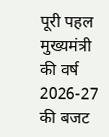पूरी पहल मुख्यमंत्री की वर्ष 2026-27 की बजट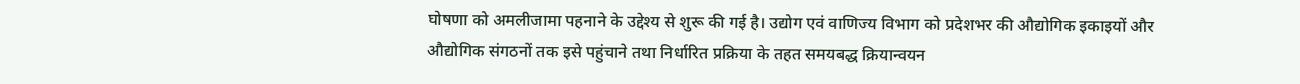घोषणा को अमलीजामा पहनाने के उद्देश्य से शुरू की गई है। उद्योग एवं वाणिज्य विभाग को प्रदेशभर की औद्योगिक इकाइयों और औद्योगिक संगठनों तक इसे पहुंचाने तथा निर्धारित प्रक्रिया के तहत समयबद्ध क्रियान्वयन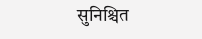सुनिश्चित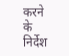करने के निर्देश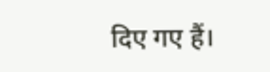दिए गए हैं।